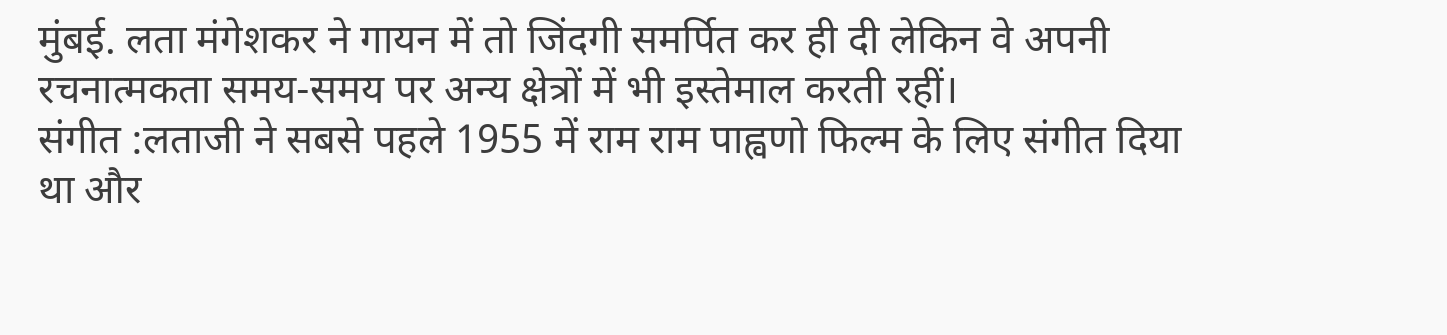मुंबई. लता मंगेशकर ने गायन में तो जिंदगी समर्पित कर ही दी लेकिन वे अपनी रचनात्मकता समय-समय पर अन्य क्षेत्रों में भी इस्तेमाल करती रहीं।
संगीत :लताजी ने सबसे पहले 1955 में राम राम पाह्वणो फिल्म के लिए संगीत दिया था और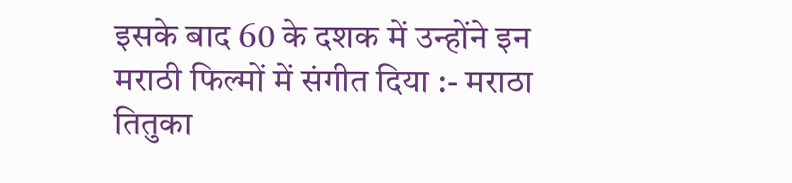इसके बाद 60 के दशक में उन्होंने इन मराठी फिल्मों में संगीत दिया :- मराठा तितुका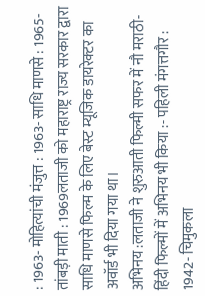: 1963- मोहित्यांची मंजुत्त : 1963- साधि माणसे : 1965- तांबड़ी माती : 1969लताजी को महाराष्ट्र राज्य सरकार द्वारा साधि माणसे फिल्म के लिए बेस्ट म्यूजिक डायरेक्टर का अवॉर्ड भी दिया गया था।
अभिनय :लताजी ने शुरुआती फिल्मी सफर में नौ मराठी-हिंदी फिल्मों में अभिनय भी किया :- पहिली मंगत्तगौर : 1942- चिमुकला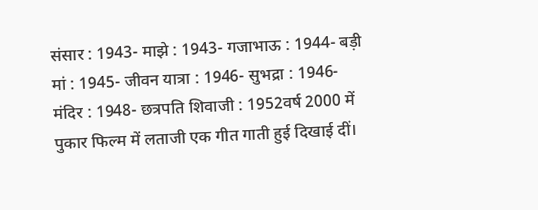संसार : 1943- माझे : 1943- गजाभाऊ : 1944- बड़ी मां : 1945- जीवन यात्रा : 1946- सुभद्रा : 1946- मंदिर : 1948- छत्रपति शिवाजी : 1952वर्ष 2000 में पुकार फिल्म में लताजी एक गीत गाती हुई दिखाई दीं।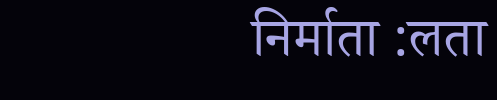निर्माता :लता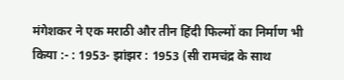मंगेशकर ने एक मराठी और तीन हिंदी फिल्मों का निर्माण भी किया :- : 1953- झांझर : 1953 (सी रामचंद्र के साथ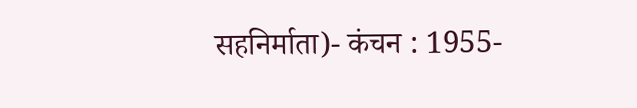सहनिर्माता)- कंचन : 1955-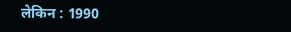लेकिन : 1990